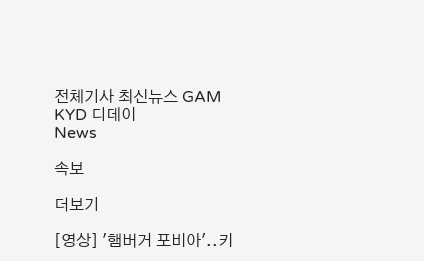전체기사 최신뉴스 GAM
KYD 디데이
News

속보

더보기

[영상] '햄버거 포비아'..키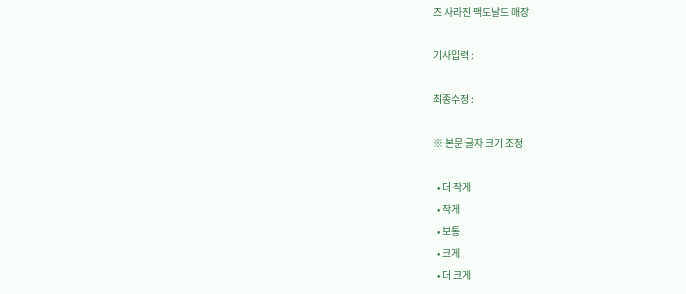즈 사라진 맥도날드 매장

기사입력 :

최종수정 :

※ 본문 글자 크기 조정

  • 더 작게
  • 작게
  • 보통
  • 크게
  • 더 크게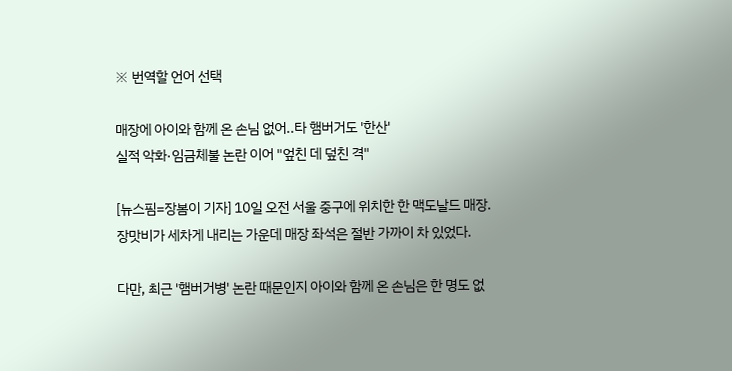※ 번역할 언어 선택

매장에 아이와 함께 온 손님 없어..타 햄버거도 '한산'
실적 악화·임금체불 논란 이어 "엎친 데 덮친 격"

[뉴스핌=장봄이 기자] 10일 오전 서울 중구에 위치한 한 맥도날드 매장. 장맛비가 세차게 내리는 가운데 매장 좌석은 절반 가까이 차 있었다.

다만, 최근 '햄버거병' 논란 때문인지 아이와 함께 온 손님은 한 명도 없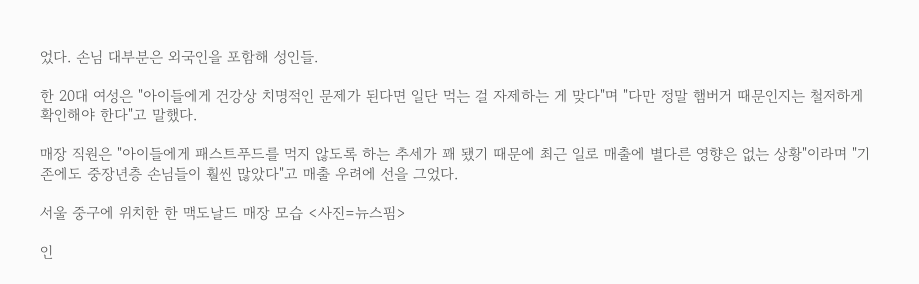었다. 손님 대부분은 외국인을 포함해 성인들.

한 20대 여성은 "아이들에게 건강상 치명적인 문제가 된다면 일단 먹는 걸 자제하는 게 맞다"며 "다만 정말 햄버거 때문인지는 철저하게 확인해야 한다"고 말했다.

매장 직원은 "아이들에게 패스트푸드를 먹지 않도록 하는 추세가 꽤 됐기 때문에 최근 일로 매출에 별다른 영향은 없는 상황"이라며 "기존에도 중장년층 손님들이 훨씬 많았다"고 매출 우려에 선을 그었다.

서울 중구에 위치한 한 맥도날드 매장 모습 <사진=뉴스핌>

인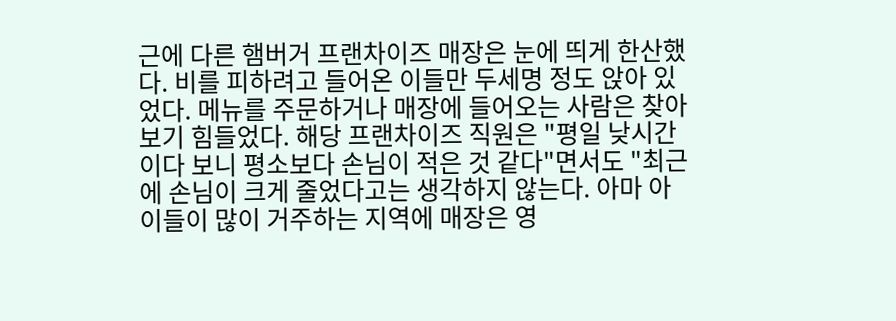근에 다른 햄버거 프랜차이즈 매장은 눈에 띄게 한산했다. 비를 피하려고 들어온 이들만 두세명 정도 앉아 있었다. 메뉴를 주문하거나 매장에 들어오는 사람은 찾아 보기 힘들었다. 해당 프랜차이즈 직원은 "평일 낮시간이다 보니 평소보다 손님이 적은 것 같다"면서도 "최근에 손님이 크게 줄었다고는 생각하지 않는다. 아마 아이들이 많이 거주하는 지역에 매장은 영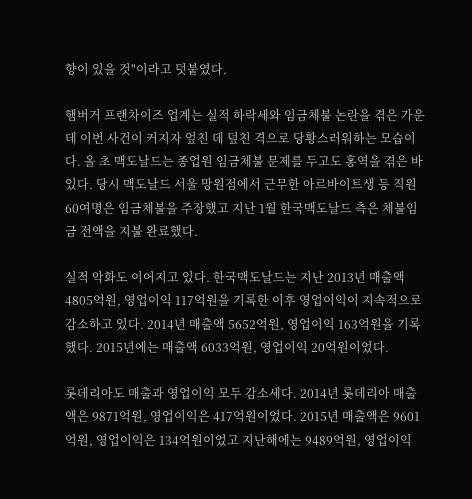향이 있을 것"이라고 덧붙였다.

햄버거 프랜차이즈 업계는 실적 하락세와 임금체불 논란을 겪은 가운데 이번 사건이 커지자 엎친 데 덮친 격으로 당황스러워하는 모습이다. 올 초 맥도날드는 종업원 임금체불 문제를 두고도 홍역을 겪은 바 있다. 당시 맥도날드 서울 망원점에서 근무한 아르바이트생 등 직원 60여명은 임금체불을 주장했고 지난 1월 한국맥도날드 측은 체불임금 전액을 지불 완료했다.

실적 악화도 이어지고 있다. 한국맥도날드는 지난 2013년 매출액 4805억원, 영업이익 117억원을 기록한 이후 영업이익이 지속적으로 감소하고 있다. 2014년 매출액 5652억원, 영업이익 163억원을 기록했다. 2015년에는 매출액 6033억원, 영업이익 20억원이었다.

롯데리아도 매출과 영업이익 모두 감소세다. 2014년 롯데리아 매출액은 9871억원, 영업이익은 417억원이었다. 2015년 매출액은 9601억원, 영업이익은 134억원이었고 지난해에는 9489억원, 영업이익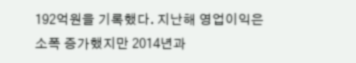192억원을 기록했다. 지난해 영업이익은 소폭 증가했지만 2014년과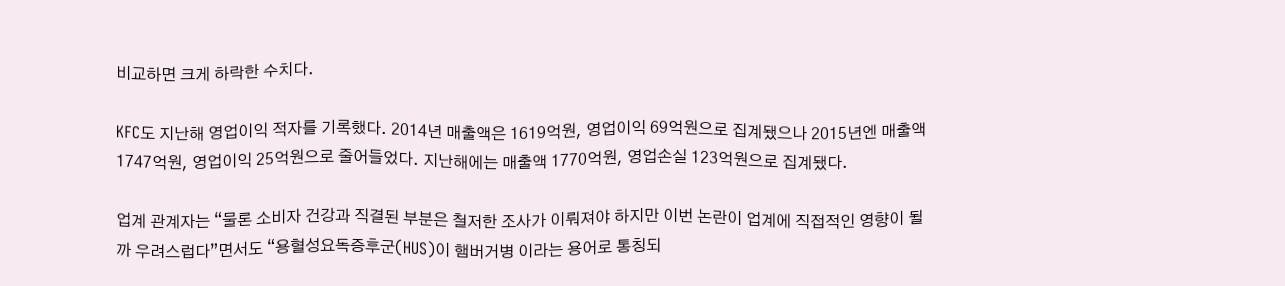비교하면 크게 하락한 수치다.

KFC도 지난해 영업이익 적자를 기록했다. 2014년 매출액은 1619억원, 영업이익 69억원으로 집계됐으나 2015년엔 매출액 1747억원, 영업이익 25억원으로 줄어들었다. 지난해에는 매출액 1770억원, 영업손실 123억원으로 집계됐다.

업계 관계자는 “물론 소비자 건강과 직결된 부분은 철저한 조사가 이뤄져야 하지만 이번 논란이 업계에 직접적인 영향이 될까 우려스럽다”면서도 “용혈성요독증후군(HUS)이 햄버거병 이라는 용어로 통칭되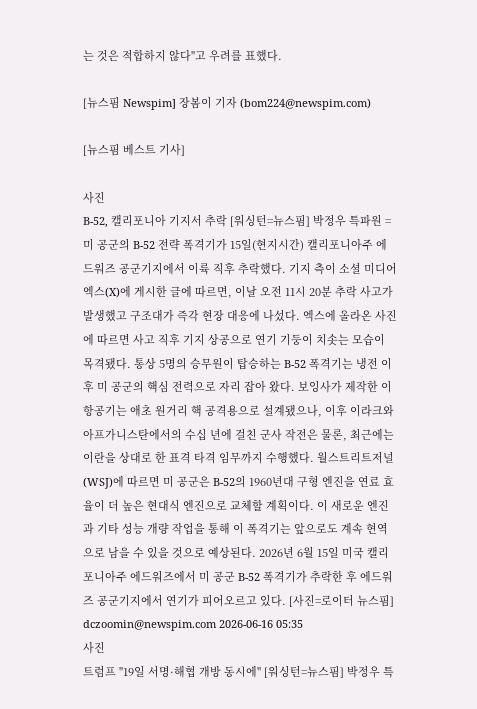는 것은 적합하지 않다"고 우려를 표했다.

[뉴스핌 Newspim] 장봄이 기자 (bom224@newspim.com)

[뉴스핌 베스트 기사]

사진
B-52, 캘리포니아 기지서 추락 [워싱턴=뉴스핌] 박정우 특파원 = 미 공군의 B-52 전략 폭격기가 15일(현지시간) 캘리포니아주 에드워즈 공군기지에서 이륙 직후 추락했다. 기지 측이 소셜 미디어 엑스(X)에 게시한 글에 따르면, 이날 오전 11시 20분 추락 사고가 발생했고 구조대가 즉각 현장 대응에 나섰다. 엑스에 올라온 사진에 따르면 사고 직후 기지 상공으로 연기 기둥이 치솟는 모습이 목격됐다. 통상 5명의 승무원이 탑승하는 B-52 폭격기는 냉전 이후 미 공군의 핵심 전력으로 자리 잡아 왔다. 보잉사가 제작한 이 항공기는 애초 원거리 핵 공격용으로 설계됐으나, 이후 이라크와 아프가니스탄에서의 수십 년에 걸친 군사 작전은 물론, 최근에는 이란을 상대로 한 표격 타격 임무까지 수행했다. 월스트리트저널(WSJ)에 따르면 미 공군은 B-52의 1960년대 구형 엔진을 연료 효율이 더 높은 현대식 엔진으로 교체할 계획이다. 이 새로운 엔진과 기타 성능 개량 작업을 통해 이 폭격기는 앞으로도 계속 현역으로 남을 수 있을 것으로 예상된다. 2026년 6월 15일 미국 캘리포니아주 에드워즈에서 미 공군 B-52 폭격기가 추락한 후 에드워즈 공군기지에서 연기가 피어오르고 있다. [사진=로이터 뉴스핌] dczoomin@newspim.com 2026-06-16 05:35
사진
트럼프 "19일 서명·해협 개방 동시에" [워싱턴=뉴스핌] 박정우 특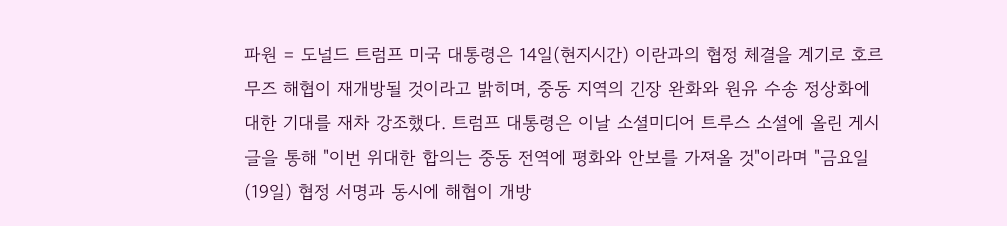파원 = 도널드 트럼프 미국 대통령은 14일(현지시간) 이란과의 협정 체결을 계기로 호르무즈 해협이 재개방될 것이라고 밝히며, 중동 지역의 긴장 완화와 원유 수송 정상화에 대한 기대를 재차 강조했다. 트럼프 대통령은 이날 소셜미디어 트루스 소셜에 올린 게시글을 통해 "이번 위대한 합의는 중동 전역에 평화와 안보를 가져올 것"이라며 "금요일(19일) 협정 서명과 동시에 해협이 개방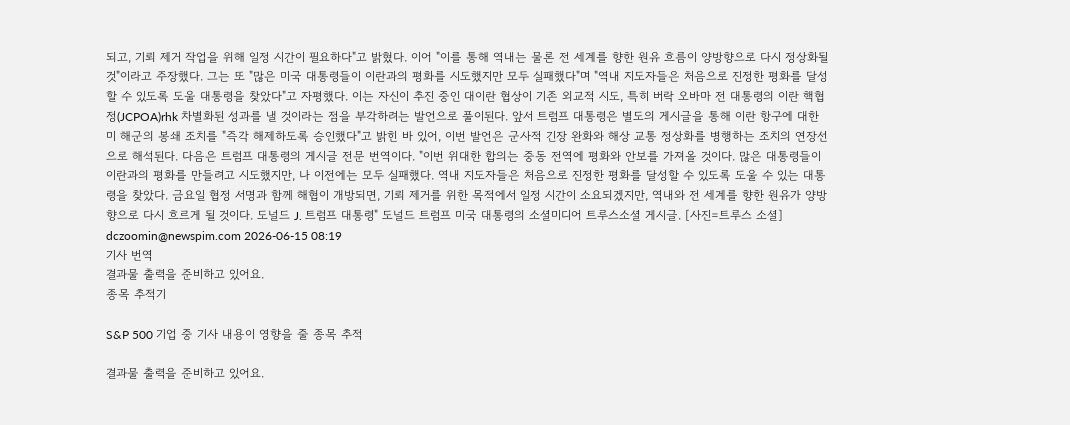되고, 기뢰 제거 작업을 위해 일정 시간이 필요하다"고 밝혔다. 이어 "이를 통해 역내는 물론 전 세계를 향한 원유 흐름이 양방향으로 다시 정상화될 것"이라고 주장했다. 그는 또 "많은 미국 대통령들이 이란과의 평화를 시도했지만 모두 실패했다"며 "역내 지도자들은 처음으로 진정한 평화를 달성할 수 있도록 도울 대통령을 찾았다"고 자평했다. 이는 자신이 추진 중인 대이란 협상이 기존 외교적 시도, 특히 버락 오바마 전 대통령의 이란 핵협정(JCPOA)rhk 차별화된 성과를 낼 것이라는 점을 부각하려는 발언으로 풀이된다. 앞서 트럼프 대통령은 별도의 게시글을 통해 이란 항구에 대한 미 해군의 봉쇄 조치를 "즉각 해제하도록 승인했다"고 밝힌 바 있어, 이번 발언은 군사적 긴장 완화와 해상 교통 정상화를 병행하는 조치의 연장선으로 해석된다. 다음은 트럼프 대통령의 게시글 전문 번역이다. "이번 위대한 합의는 중동 전역에 평화와 안보를 가져올 것이다. 많은 대통령들이 이란과의 평화를 만들려고 시도했지만, 나 이전에는 모두 실패했다. 역내 지도자들은 처음으로 진정한 평화를 달성할 수 있도록 도울 수 있는 대통령을 찾았다. 금요일 협정 서명과 함께 해협이 개방되면, 기뢰 제거를 위한 목적에서 일정 시간이 소요되겠지만, 역내와 전 세계를 향한 원유가 양방향으로 다시 흐르게 될 것이다. 도널드 J. 트럼프 대통령" 도널드 트럼프 미국 대통령의 소셜미디어 트루스소셜 게시글. [사진=트루스 소셜] dczoomin@newspim.com 2026-06-15 08:19
기사 번역
결과물 출력을 준비하고 있어요.
종목 추적기

S&P 500 기업 중 기사 내용이 영향을 줄 종목 추적

결과물 출력을 준비하고 있어요.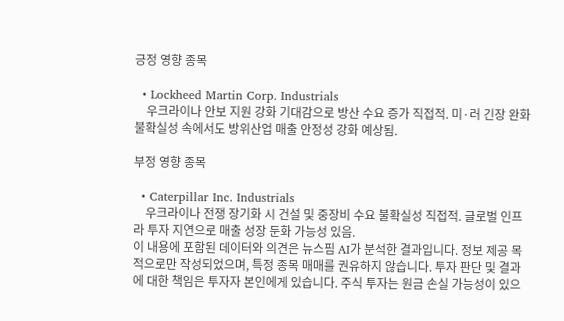긍정 영향 종목

  • Lockheed Martin Corp. Industrials
    우크라이나 안보 지원 강화 기대감으로 방산 수요 증가 직접적. 미·러 긴장 완화 불확실성 속에서도 방위산업 매출 안정성 강화 예상됨.

부정 영향 종목

  • Caterpillar Inc. Industrials
    우크라이나 전쟁 장기화 시 건설 및 중장비 수요 불확실성 직접적. 글로벌 인프라 투자 지연으로 매출 성장 둔화 가능성 있음.
이 내용에 포함된 데이터와 의견은 뉴스핌 AI가 분석한 결과입니다. 정보 제공 목적으로만 작성되었으며, 특정 종목 매매를 권유하지 않습니다. 투자 판단 및 결과에 대한 책임은 투자자 본인에게 있습니다. 주식 투자는 원금 손실 가능성이 있으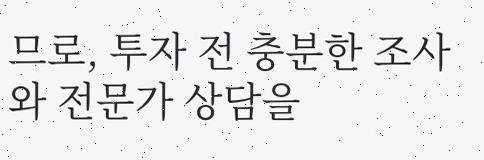므로, 투자 전 충분한 조사와 전문가 상담을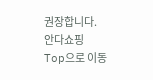권장합니다.
안다쇼핑
Top으로 이동